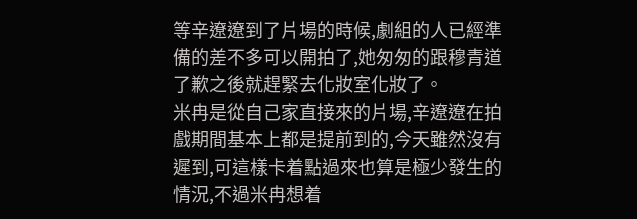等辛遼遼到了片場的時候,劇組的人已經準備的差不多可以開拍了,她匆匆的跟穆青道了歉之後就趕緊去化妝室化妝了。
米冉是從自己家直接來的片場,辛遼遼在拍戲期間基本上都是提前到的,今天雖然沒有遲到,可這樣卡着點過來也算是極少發生的情況,不過米冉想着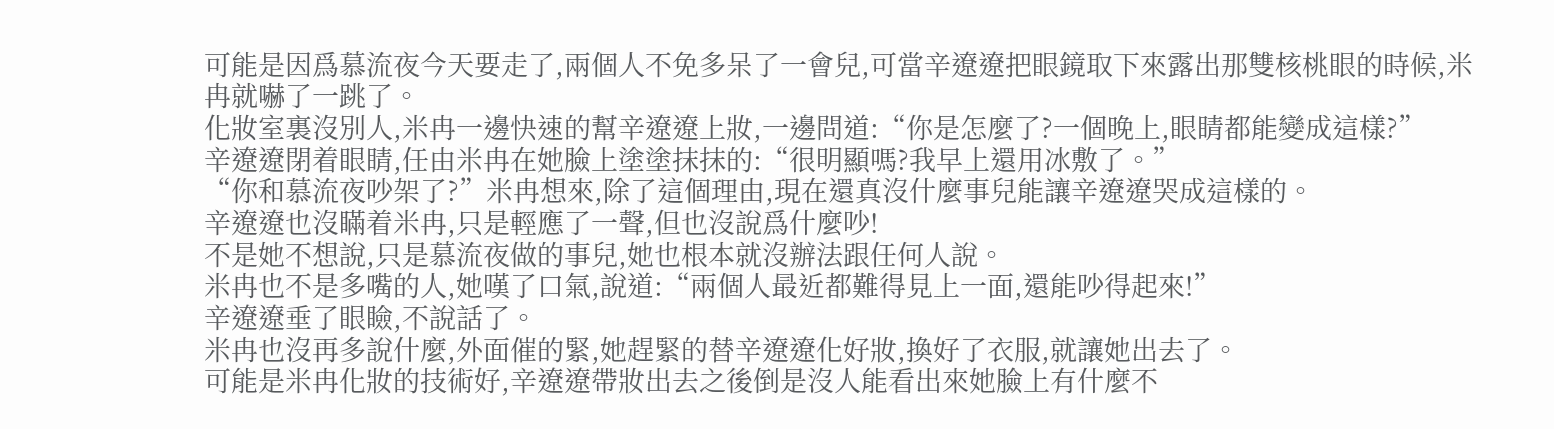可能是因爲慕流夜今天要走了,兩個人不免多呆了一會兒,可當辛遼遼把眼鏡取下來露出那雙核桃眼的時候,米冉就嚇了一跳了。
化妝室裏沒別人,米冉一邊快速的幫辛遼遼上妝,一邊問道:“你是怎麼了?一個晚上,眼睛都能變成這樣?”
辛遼遼閉着眼睛,任由米冉在她臉上塗塗抹抹的:“很明顯嗎?我早上還用冰敷了。”
“你和慕流夜吵架了?”米冉想來,除了這個理由,現在還真沒什麼事兒能讓辛遼遼哭成這樣的。
辛遼遼也沒瞞着米冉,只是輕應了一聲,但也沒說爲什麼吵!
不是她不想說,只是慕流夜做的事兒,她也根本就沒辦法跟任何人說。
米冉也不是多嘴的人,她嘆了口氣,說道:“兩個人最近都難得見上一面,還能吵得起來!”
辛遼遼垂了眼瞼,不說話了。
米冉也沒再多說什麼,外面催的緊,她趕緊的替辛遼遼化好妝,換好了衣服,就讓她出去了。
可能是米冉化妝的技術好,辛遼遼帶妝出去之後倒是沒人能看出來她臉上有什麼不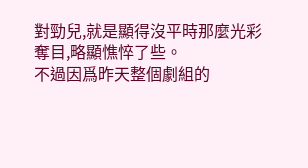對勁兒,就是顯得沒平時那麼光彩奪目,略顯憔悴了些。
不過因爲昨天整個劇組的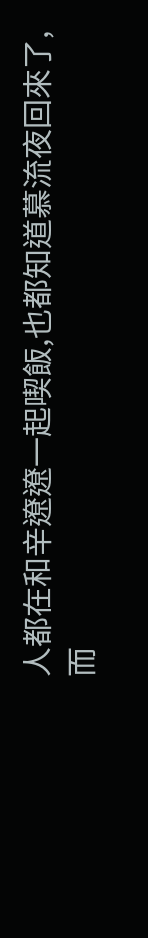人都在和辛遼遼一起喫飯,也都知道慕流夜回來了,而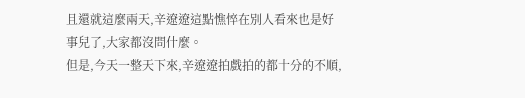且還就這麼兩天,辛遼遼這點憔悴在別人看來也是好事兒了,大家都沒問什麼。
但是,今天一整天下來,辛遼遼拍戲拍的都十分的不順,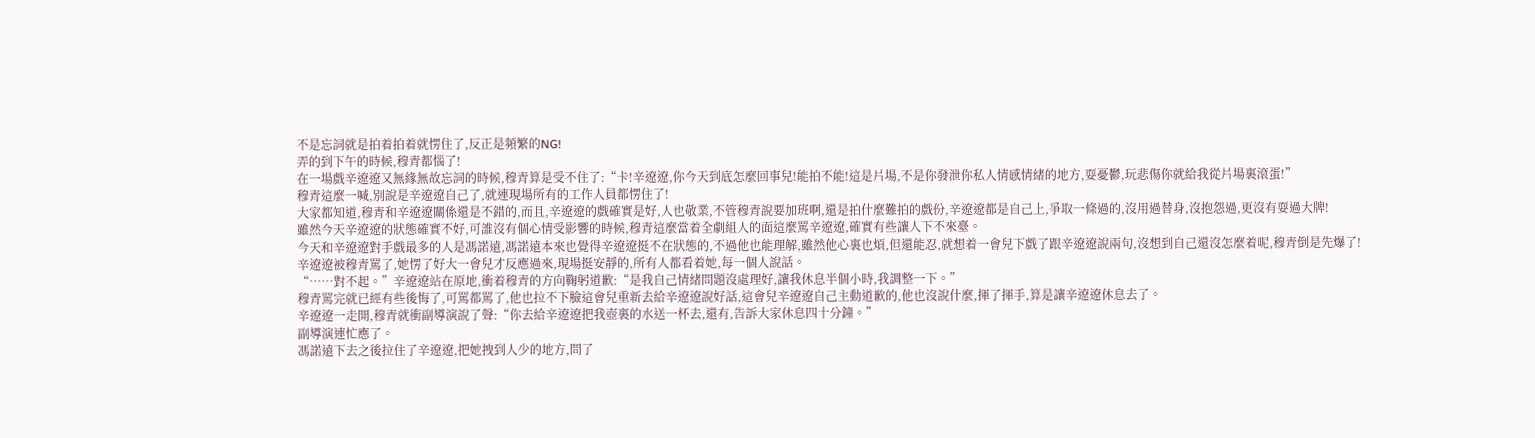不是忘詞就是拍着拍着就愣住了,反正是頻繁的NG!
弄的到下午的時候,穆青都惱了!
在一場戲辛遼遼又無緣無故忘詞的時候,穆青算是受不住了:“卡!辛遼遼,你今天到底怎麼回事兒!能拍不能!這是片場,不是你發泄你私人情感情緒的地方,耍憂鬱,玩悲傷你就給我從片場裏滾蛋!”
穆青這麼一喊,別說是辛遼遼自己了,就連現場所有的工作人員都愣住了!
大家都知道,穆青和辛遼遼關係還是不錯的,而且,辛遼遼的戲確實是好,人也敬業,不管穆青說要加班啊,還是拍什麼難拍的戲份,辛遼遼都是自己上,爭取一條過的,沒用過替身,沒抱怨過,更沒有耍過大牌!
雖然今天辛遼遼的狀態確實不好,可誰沒有個心情受影響的時候,穆青這麼當着全劇組人的面這麼罵辛遼遼,確實有些讓人下不來臺。
今天和辛遼遼對手戲最多的人是馮諾遠,馮諾遠本來也覺得辛遼遼挺不在狀態的,不過他也能理解,雖然他心裏也煩,但還能忍,就想着一會兒下戲了跟辛遼遼說兩句,沒想到自己還沒怎麼着呢,穆青倒是先爆了!
辛遼遼被穆青罵了,她愣了好大一會兒才反應過來,現場挺安靜的,所有人都看着她,每一個人說話。
“……對不起。”辛遼遼站在原地,衝着穆青的方向鞠躬道歉:“是我自己情緒問題沒處理好,讓我休息半個小時,我調整一下。”
穆青罵完就已經有些後悔了,可罵都罵了,他也拉不下臉這會兒重新去給辛遼遼說好話,這會兒辛遼遼自己主動道歉的,他也沒說什麼,揮了揮手,算是讓辛遼遼休息去了。
辛遼遼一走開,穆青就衝副導演說了聲:“你去給辛遼遼把我壺裏的水送一杯去,還有,告訴大家休息四十分鐘。”
副導演連忙應了。
馮諾遠下去之後拉住了辛遼遼,把她拽到人少的地方,問了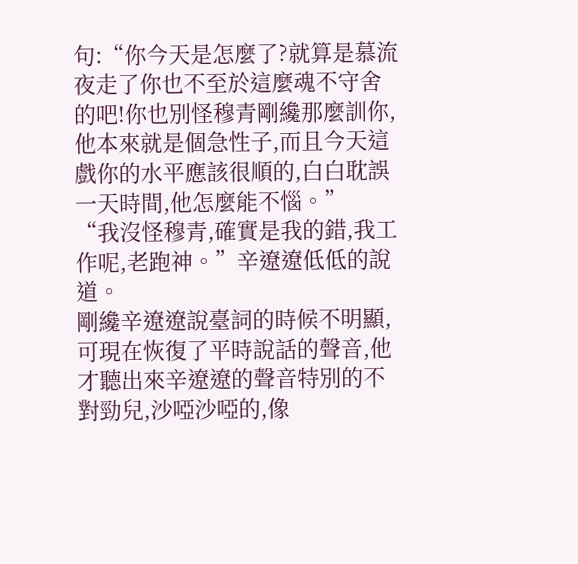句:“你今天是怎麼了?就算是慕流夜走了你也不至於這麼魂不守舍的吧!你也別怪穆青剛纔那麼訓你,他本來就是個急性子,而且今天這戲你的水平應該很順的,白白耽誤一天時間,他怎麼能不惱。”
“我沒怪穆青,確實是我的錯,我工作呢,老跑神。”辛遼遼低低的說道。
剛纔辛遼遼說臺詞的時候不明顯,可現在恢復了平時說話的聲音,他才聽出來辛遼遼的聲音特別的不對勁兒,沙啞沙啞的,像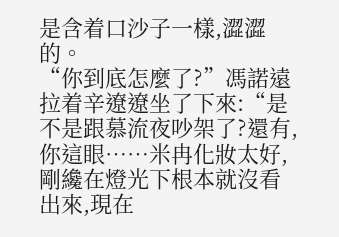是含着口沙子一樣,澀澀的。
“你到底怎麼了?”馮諾遠拉着辛遼遼坐了下來:“是不是跟慕流夜吵架了?還有,你這眼……米冉化妝太好,剛纔在燈光下根本就沒看出來,現在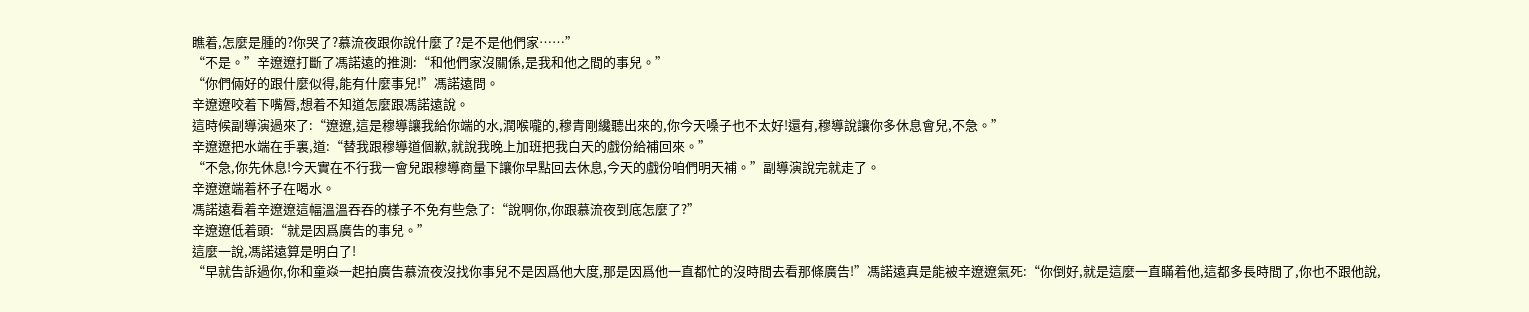瞧着,怎麼是腫的?你哭了?慕流夜跟你說什麼了?是不是他們家……”
“不是。”辛遼遼打斷了馮諾遠的推測:“和他們家沒關係,是我和他之間的事兒。”
“你們倆好的跟什麼似得,能有什麼事兒!”馮諾遠問。
辛遼遼咬着下嘴脣,想着不知道怎麼跟馮諾遠說。
這時候副導演過來了:“遼遼,這是穆導讓我給你端的水,潤喉嚨的,穆青剛纔聽出來的,你今天嗓子也不太好!還有,穆導說讓你多休息會兒,不急。”
辛遼遼把水端在手裏,道:“替我跟穆導道個歉,就說我晚上加班把我白天的戲份給補回來。”
“不急,你先休息!今天實在不行我一會兒跟穆導商量下讓你早點回去休息,今天的戲份咱們明天補。”副導演說完就走了。
辛遼遼端着杯子在喝水。
馮諾遠看着辛遼遼這幅溫溫吞吞的樣子不免有些急了:“說啊你,你跟慕流夜到底怎麼了?”
辛遼遼低着頭:“就是因爲廣告的事兒。”
這麼一說,馮諾遠算是明白了!
“早就告訴過你,你和童焱一起拍廣告慕流夜沒找你事兒不是因爲他大度,那是因爲他一直都忙的沒時間去看那條廣告!”馮諾遠真是能被辛遼遼氣死:“你倒好,就是這麼一直瞞着他,這都多長時間了,你也不跟他說,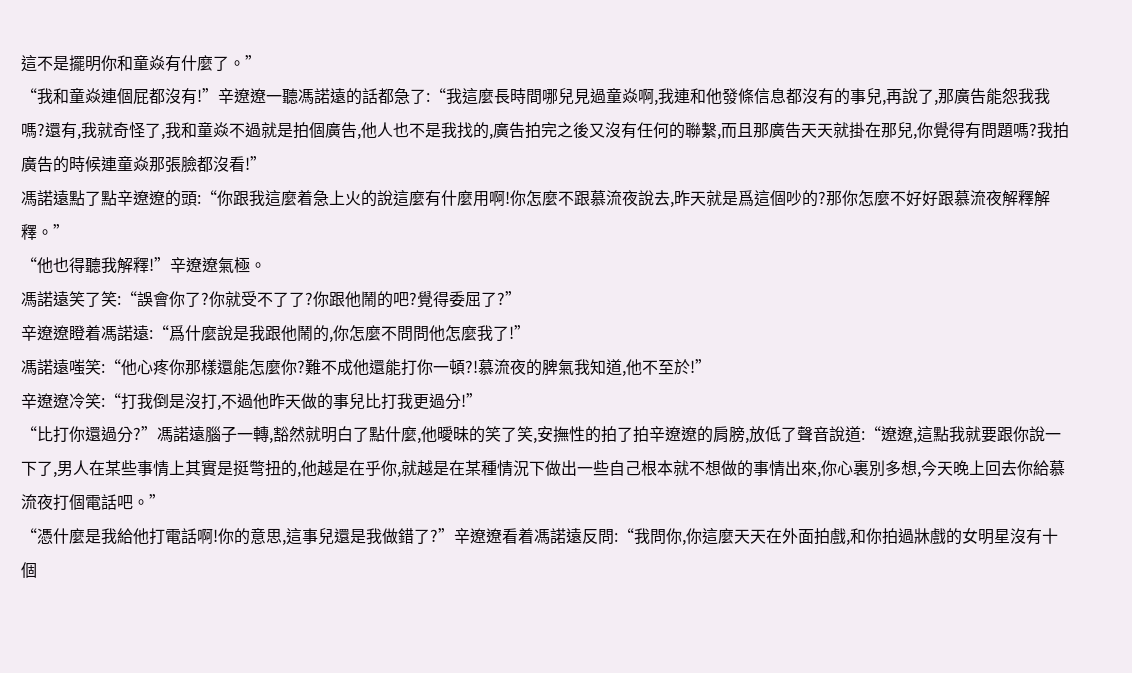這不是擺明你和童焱有什麼了。”
“我和童焱連個屁都沒有!”辛遼遼一聽馮諾遠的話都急了:“我這麼長時間哪兒見過童焱啊,我連和他發條信息都沒有的事兒,再說了,那廣告能怨我我嗎?還有,我就奇怪了,我和童焱不過就是拍個廣告,他人也不是我找的,廣告拍完之後又沒有任何的聯繫,而且那廣告天天就掛在那兒,你覺得有問題嗎?我拍廣告的時候連童焱那張臉都沒看!”
馮諾遠點了點辛遼遼的頭:“你跟我這麼着急上火的說這麼有什麼用啊!你怎麼不跟慕流夜說去,昨天就是爲這個吵的?那你怎麼不好好跟慕流夜解釋解釋。”
“他也得聽我解釋!”辛遼遼氣極。
馮諾遠笑了笑:“誤會你了?你就受不了了?你跟他鬧的吧?覺得委屈了?”
辛遼遼瞪着馮諾遠:“爲什麼說是我跟他鬧的,你怎麼不問問他怎麼我了!”
馮諾遠嗤笑:“他心疼你那樣還能怎麼你?難不成他還能打你一頓?!慕流夜的脾氣我知道,他不至於!”
辛遼遼冷笑:“打我倒是沒打,不過他昨天做的事兒比打我更過分!”
“比打你還過分?”馮諾遠腦子一轉,豁然就明白了點什麼,他曖昧的笑了笑,安撫性的拍了拍辛遼遼的肩膀,放低了聲音說道:“遼遼,這點我就要跟你說一下了,男人在某些事情上其實是挺彆扭的,他越是在乎你,就越是在某種情況下做出一些自己根本就不想做的事情出來,你心裏別多想,今天晚上回去你給慕流夜打個電話吧。”
“憑什麼是我給他打電話啊!你的意思,這事兒還是我做錯了?”辛遼遼看着馮諾遠反問:“我問你,你這麼天天在外面拍戲,和你拍過牀戲的女明星沒有十個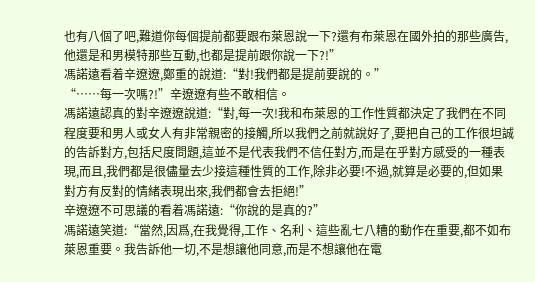也有八個了吧,難道你每個提前都要跟布萊恩說一下?還有布萊恩在國外拍的那些廣告,他還是和男模特那些互動,也都是提前跟你說一下?!”
馮諾遠看着辛遼遼,鄭重的說道:“對!我們都是提前要說的。”
“……每一次嗎?!”辛遼遼有些不敢相信。
馮諾遠認真的對辛遼遼說道:“對,每一次!我和布萊恩的工作性質都決定了我們在不同程度要和男人或女人有非常親密的接觸,所以我們之前就說好了,要把自己的工作很坦誠的告訴對方,包括尺度問題,這並不是代表我們不信任對方,而是在乎對方感受的一種表現,而且,我們都是很儘量去少接這種性質的工作,除非必要!不過,就算是必要的,但如果對方有反對的情緒表現出來,我們都會去拒絕!”
辛遼遼不可思議的看着馮諾遠:“你說的是真的?”
馮諾遠笑道:“當然,因爲,在我覺得,工作、名利、這些亂七八糟的動作在重要,都不如布萊恩重要。我告訴他一切,不是想讓他同意,而是不想讓他在電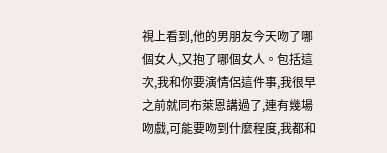視上看到,他的男朋友今天吻了哪個女人,又抱了哪個女人。包括這次,我和你要演情侶這件事,我很早之前就同布萊恩講過了,連有幾場吻戲,可能要吻到什麼程度,我都和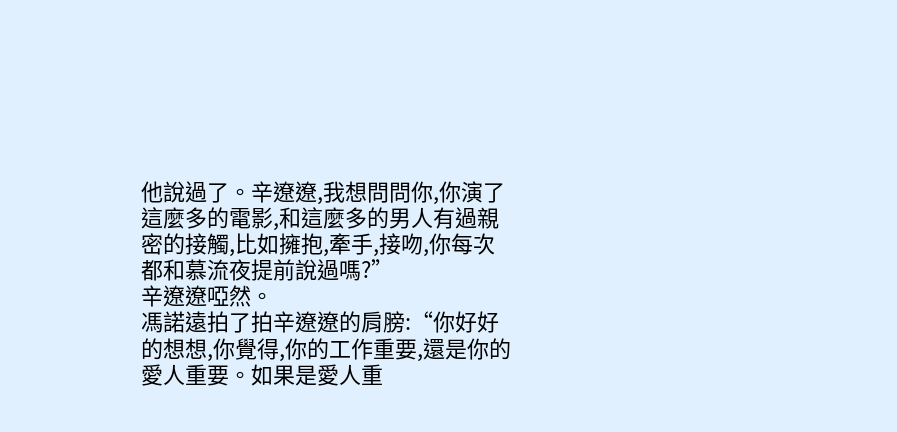他說過了。辛遼遼,我想問問你,你演了這麼多的電影,和這麼多的男人有過親密的接觸,比如擁抱,牽手,接吻,你每次都和慕流夜提前說過嗎?”
辛遼遼啞然。
馮諾遠拍了拍辛遼遼的肩膀:“你好好的想想,你覺得,你的工作重要,還是你的愛人重要。如果是愛人重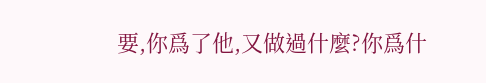要,你爲了他,又做過什麼?你爲什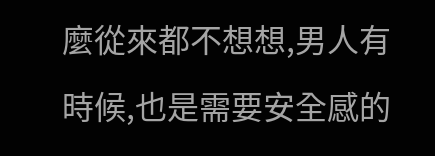麼從來都不想想,男人有時候,也是需要安全感的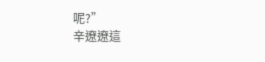呢?”
辛遼遼這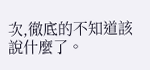次,徹底的不知道該說什麼了。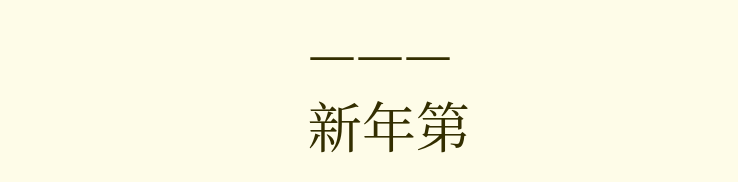———
新年第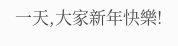一天,大家新年快樂!